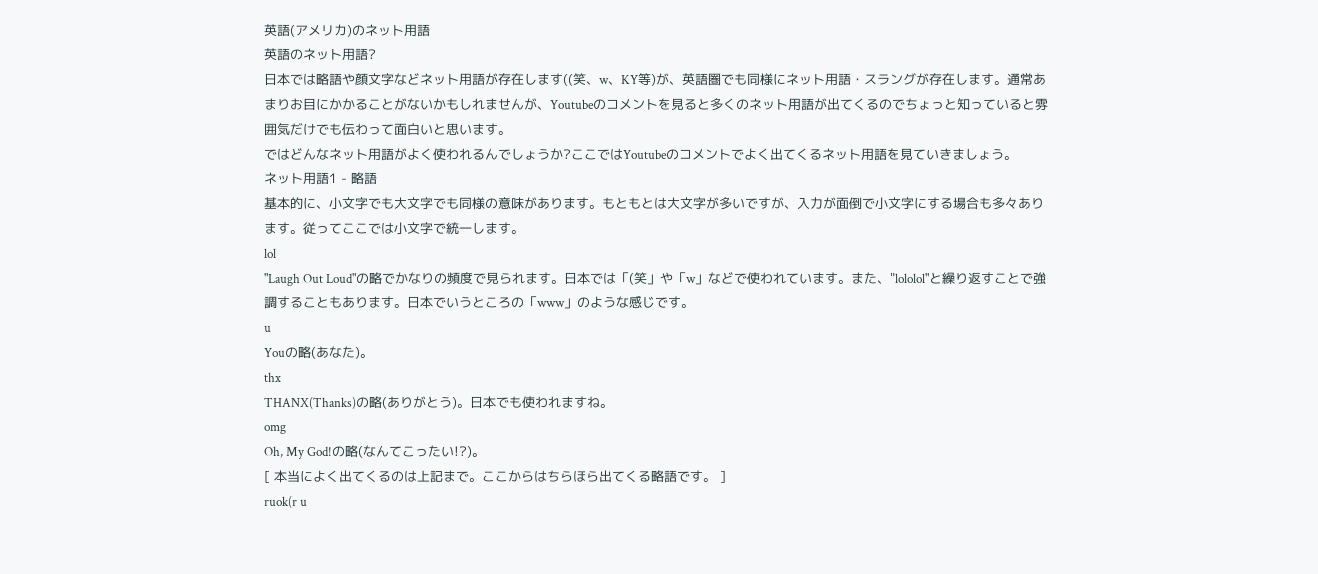英語(アメリカ)のネット用語
英語のネット用語?
日本では略語や顔文字などネット用語が存在します((笑、w、KY等)が、英語圏でも同様にネット用語・スラングが存在します。通常あまりお目にかかることがないかもしれませんが、Youtubeのコメントを見ると多くのネット用語が出てくるのでちょっと知っていると雰囲気だけでも伝わって面白いと思います。
ではどんなネット用語がよく使われるんでしょうか?ここではYoutubeのコメントでよく出てくるネット用語を見ていきましょう。
ネット用語1 - 略語
基本的に、小文字でも大文字でも同様の意味があります。もともとは大文字が多いですが、入力が面倒で小文字にする場合も多々あります。従ってここでは小文字で統一します。
lol
"Laugh Out Loud"の略でかなりの頻度で見られます。日本では「(笑」や「w」などで使われています。また、"lololol"と繰り返すことで強調することもあります。日本でいうところの「www」のような感じです。
u
Youの略(あなた)。
thx
THANX(Thanks)の略(ありがとう)。日本でも使われますね。
omg
Oh, My God!の略(なんてこったい!?)。
[ 本当によく出てくるのは上記まで。ここからはちらほら出てくる略語です。 ]
ruok(r u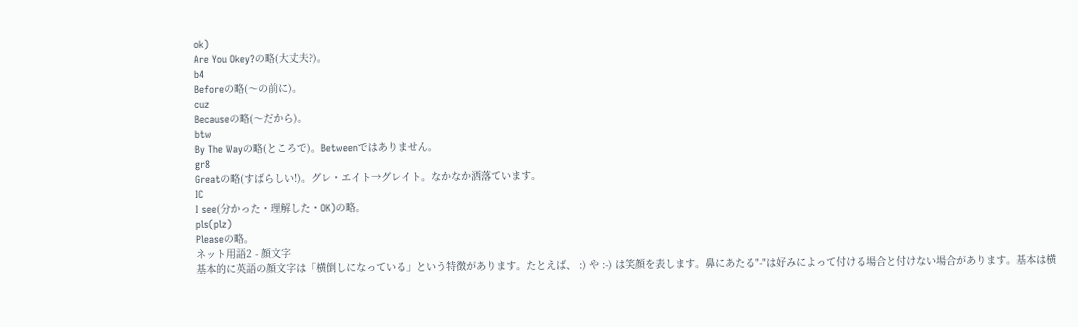ok)
Are You Okey?の略(大丈夫?)。
b4
Beforeの略(〜の前に)。
cuz
Becauseの略(〜だから)。
btw
By The Wayの略(ところで)。Betweenではありません。
gr8
Greatの略(すばらしい!)。グレ・エイト→グレイト。なかなか洒落ています。
IC
I see(分かった・理解した・OK)の略。
pls(plz)
Pleaseの略。
ネット用語2 - 顔文字
基本的に英語の顔文字は「横倒しになっている」という特徴があります。たとえば、 :) や :-) は笑顔を表します。鼻にあたる"-"は好みによって付ける場合と付けない場合があります。基本は横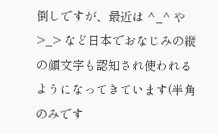倒しですが、最近は ^_^ や >_> など日本でおなじみの縦の顔文字も認知され使われるようになってきています(半角のみです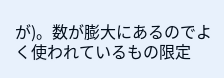が)。数が膨大にあるのでよく使われているもの限定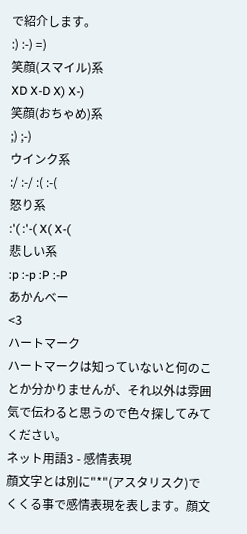で紹介します。
:) :-) =)
笑顔(スマイル)系
XD X-D X) X-)
笑顔(おちゃめ)系
;) ;-)
ウインク系
:/ :-/ :( :-(
怒り系
:'( :'-( X( X-(
悲しい系
:p :-p :P :-P
あかんべー
<3
ハートマーク
ハートマークは知っていないと何のことか分かりませんが、それ以外は雰囲気で伝わると思うので色々探してみてください。
ネット用語3 - 感情表現
顔文字とは別に"*"(アスタリスク)でくくる事で感情表現を表します。顔文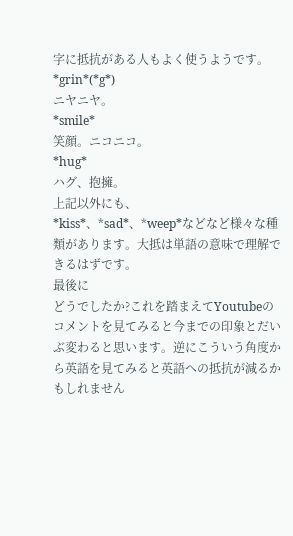字に抵抗がある人もよく使うようです。
*grin*(*g*)
ニヤニヤ。
*smile*
笑顔。ニコニコ。
*hug*
ハグ、抱擁。
上記以外にも、
*kiss*、*sad*、*weep*などなど様々な種類があります。大抵は単語の意味で理解できるはずです。
最後に
どうでしたか?これを踏まえてYoutubeのコメントを見てみると今までの印象とだいぶ変わると思います。逆にこういう角度から英語を見てみると英語への抵抗が減るかもしれません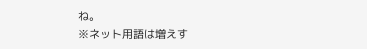ね。
※ネット用語は増えす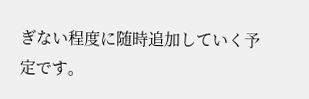ぎない程度に随時追加していく予定です。